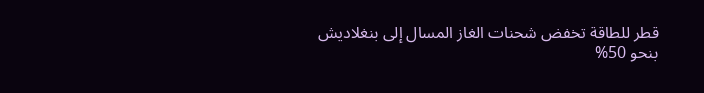قطر للطاقة تخفض شحنات الغاز المسال إلى بنغلاديش بنحو 50%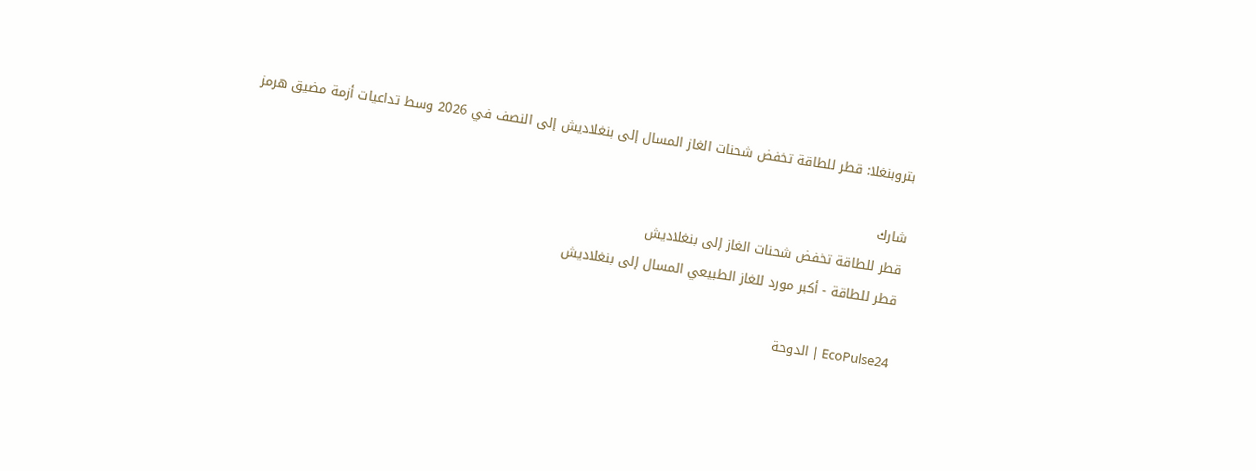بتروبنغلا: قطر للطاقة تخفض شحنات الغاز المسال إلى بنغلاديش إلى النصف في 2026 وسط تداعيات أزمة مضيق هرمز

شارك
قطر للطاقة تخفض شحنات الغاز إلى بنغلاديش
قطر للطاقة - أكبر مورد للغاز الطبيعي المسال إلى بنغلاديش

EcoPulse24 | الدوحة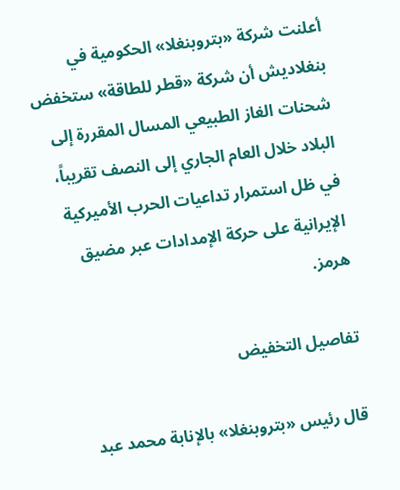أعلنت شركة «بتروبنغلا» الحكومية في بنغلاديش أن شركة «قطر للطاقة» ستخفض شحنات الغاز الطبيعي المسال المقررة إلى البلاد خلال العام الجاري إلى النصف تقريباً، في ظل استمرار تداعيات الحرب الأميركية الإيرانية على حركة الإمدادات عبر مضيق هرمز.

تفاصيل التخفيض

قال رئيس «بتروبنغلا» بالإنابة محمد عبد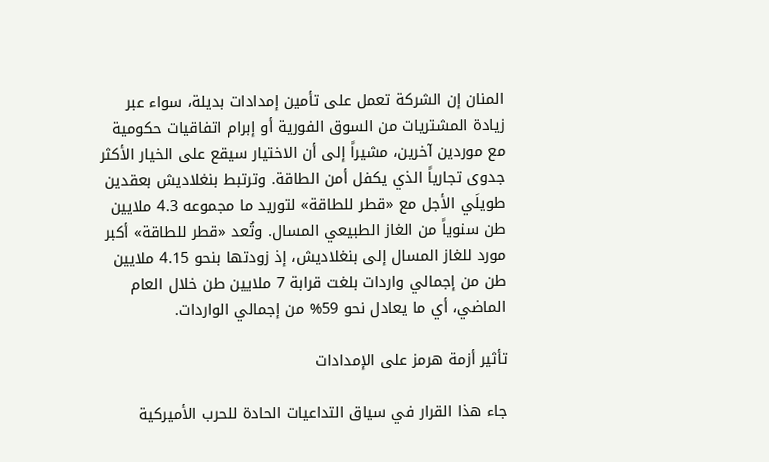المنان إن الشركة تعمل على تأمين إمدادات بديلة، سواء عبر زيادة المشتريات من السوق الفورية أو إبرام اتفاقيات حكومية مع موردين آخرين، مشيراً إلى أن الاختيار سيقع على الخيار الأكثر جدوى تجارياً الذي يكفل أمن الطاقة. وترتبط بنغلاديش بعقدين طويلَي الأجل مع «قطر للطاقة» لتوريد ما مجموعه 4.3 ملايين طن سنوياً من الغاز الطبيعي المسال. وتُعد «قطر للطاقة» أكبر مورد للغاز المسال إلى بنغلاديش، إذ زودتها بنحو 4.15 ملايين طن من إجمالي واردات بلغت قرابة 7 ملايين طن خلال العام الماضي، أي ما يعادل نحو 59% من إجمالي الواردات.

تأثير أزمة هرمز على الإمدادات

جاء هذا القرار في سياق التداعيات الحادة للحرب الأميركية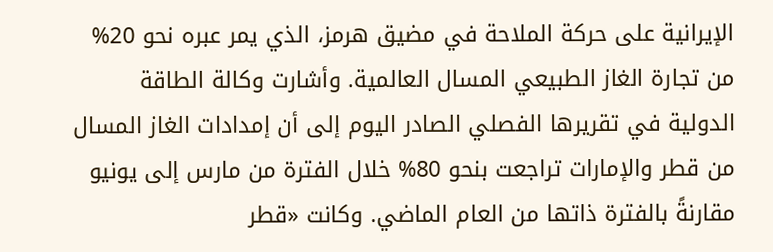الإيرانية على حركة الملاحة في مضيق هرمز، الذي يمر عبره نحو 20% من تجارة الغاز الطبيعي المسال العالمية. وأشارت وكالة الطاقة الدولية في تقريرها الفصلي الصادر اليوم إلى أن إمدادات الغاز المسال من قطر والإمارات تراجعت بنحو 80% خلال الفترة من مارس إلى يونيو مقارنةً بالفترة ذاتها من العام الماضي. وكانت «قطر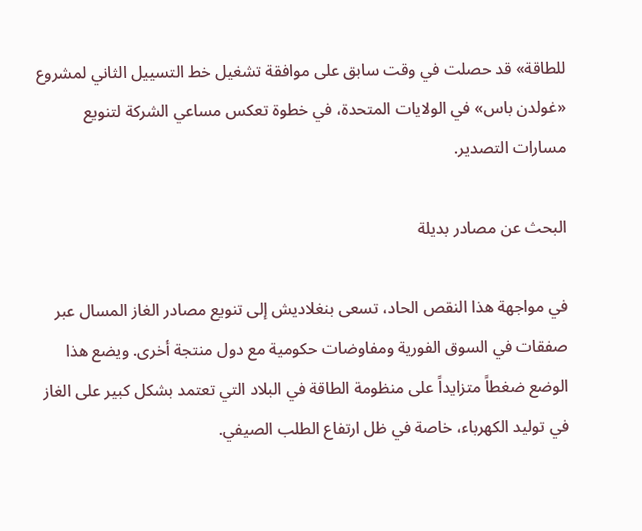للطاقة» قد حصلت في وقت سابق على موافقة تشغيل خط التسييل الثاني لمشروع «غولدن باس» في الولايات المتحدة، في خطوة تعكس مساعي الشركة لتنويع مسارات التصدير.

البحث عن مصادر بديلة

في مواجهة هذا النقص الحاد، تسعى بنغلاديش إلى تنويع مصادر الغاز المسال عبر صفقات في السوق الفورية ومفاوضات حكومية مع دول منتجة أخرى. ويضع هذا الوضع ضغطاً متزايداً على منظومة الطاقة في البلاد التي تعتمد بشكل كبير على الغاز في توليد الكهرباء، خاصة في ظل ارتفاع الطلب الصيفي.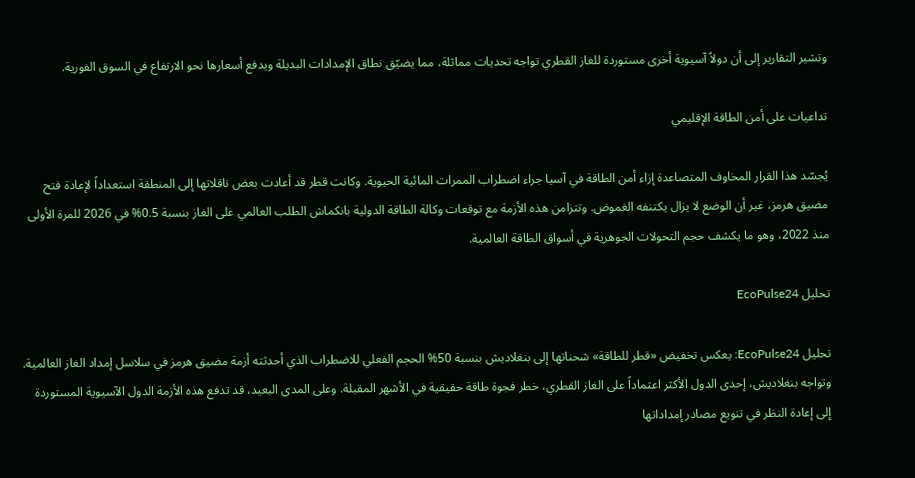وتشير التقارير إلى أن دولاً آسيوية أخرى مستوردة للغاز القطري تواجه تحديات مماثلة، مما يضيّق نطاق الإمدادات البديلة ويدفع أسعارها نحو الارتفاع في السوق الفورية.

تداعيات على أمن الطاقة الإقليمي

يُجسّد هذا القرار المخاوف المتصاعدة إزاء أمن الطاقة في آسيا جراء اضطراب الممرات المائية الحيوية. وكانت قطر قد أعادت بعض ناقلاتها إلى المنطقة استعداداً لإعادة فتح مضيق هرمز، غير أن الوضع لا يزال يكتنفه الغموض. وتتزامن هذه الأزمة مع توقعات وكالة الطاقة الدولية بانكماش الطلب العالمي على الغاز بنسبة 0.5% في 2026 للمرة الأولى منذ 2022، وهو ما يكشف حجم التحولات الجوهرية في أسواق الطاقة العالمية.

تحليل EcoPulse24

تحليل EcoPulse24: يعكس تخفيض «قطر للطاقة» شحناتها إلى بنغلاديش بنسبة 50% الحجم الفعلي للاضطراب الذي أحدثته أزمة مضيق هرمز في سلاسل إمداد الغاز العالمية. وتواجه بنغلاديش، إحدى الدول الأكثر اعتماداً على الغاز القطري، خطر فجوة طاقة حقيقية في الأشهر المقبلة. وعلى المدى البعيد، قد تدفع هذه الأزمة الدول الآسيوية المستوردة إلى إعادة النظر في تنويع مصادر إمداداتها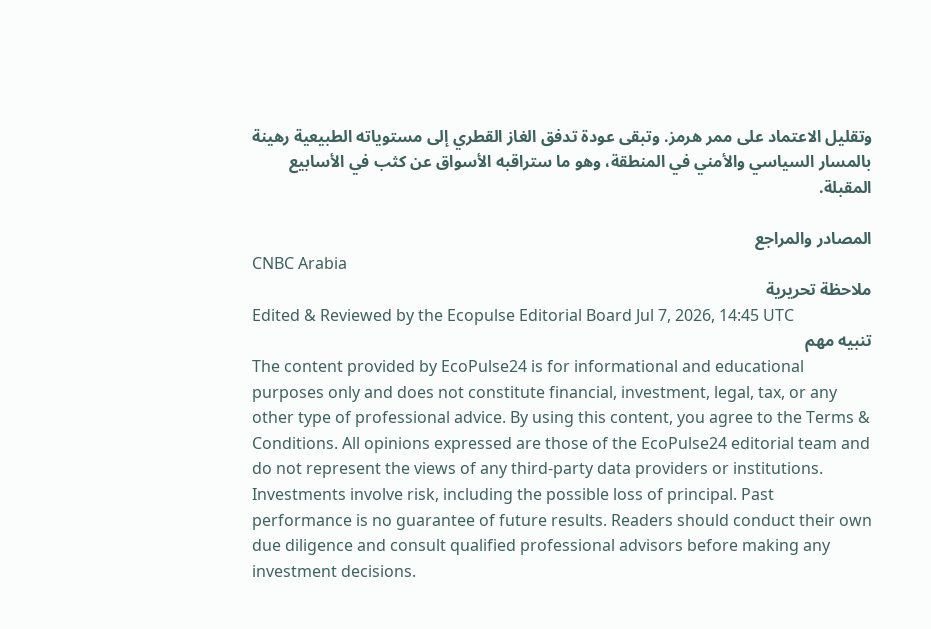وتقليل الاعتماد على ممر هرمز. وتبقى عودة تدفق الغاز القطري إلى مستوياته الطبيعية رهينة بالمسار السياسي والأمني في المنطقة، وهو ما ستراقبه الأسواق عن كثب في الأسابيع المقبلة.

المصادر والمراجع
CNBC Arabia
ملاحظة تحريرية
Edited & Reviewed by the Ecopulse Editorial Board Jul 7, 2026, 14:45 UTC
تنبيه مهم
The content provided by EcoPulse24 is for informational and educational purposes only and does not constitute financial, investment, legal, tax, or any other type of professional advice. By using this content, you agree to the Terms & Conditions. All opinions expressed are those of the EcoPulse24 editorial team and do not represent the views of any third-party data providers or institutions. Investments involve risk, including the possible loss of principal. Past performance is no guarantee of future results. Readers should conduct their own due diligence and consult qualified professional advisors before making any investment decisions.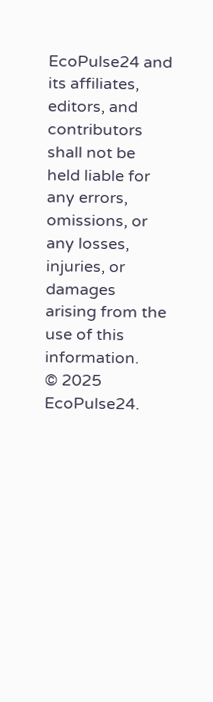EcoPulse24 and its affiliates, editors, and contributors shall not be held liable for any errors, omissions, or any losses, injuries, or damages arising from the use of this information.
© 2025 EcoPulse24.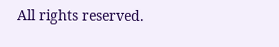All rights reserved.